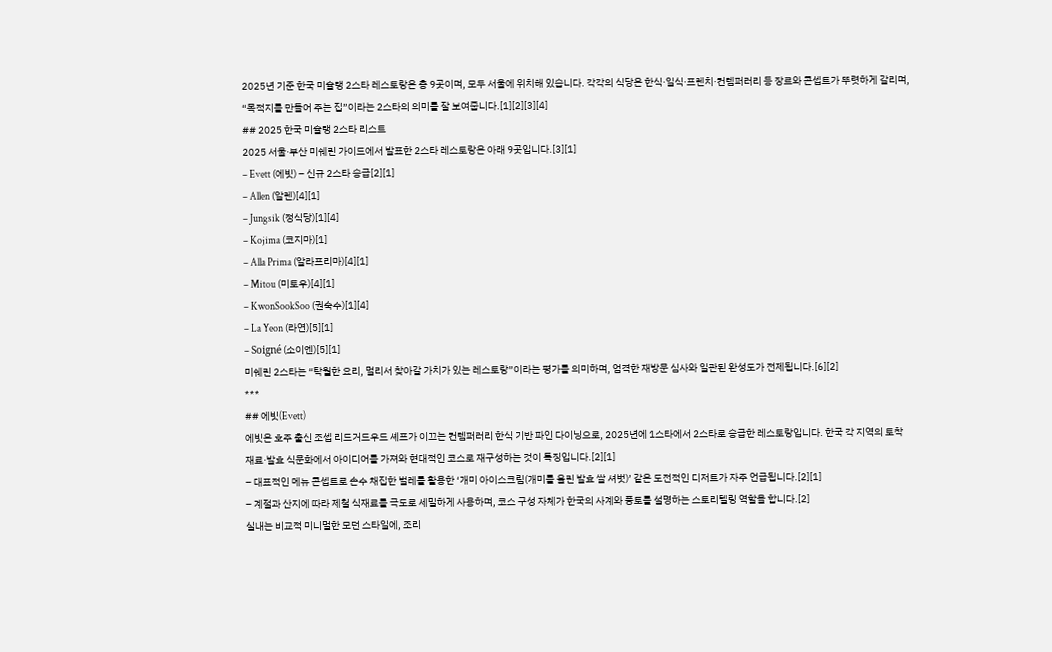2025년 기준 한국 미슐랭 2스타 레스토랑은 총 9곳이며, 모두 서울에 위치해 있습니다. 각각의 식당은 한식·일식·프렌치·컨템퍼러리 등 장르와 콘셉트가 뚜렷하게 갈리며, “목적지를 만들어 주는 집”이라는 2스타의 의미를 잘 보여줍니다.[1][2][3][4]
## 2025 한국 미슐랭 2스타 리스트
2025 서울·부산 미쉐린 가이드에서 발표한 2스타 레스토랑은 아래 9곳입니다.[3][1]
– Evett (에빗) – 신규 2스타 승급[2][1]
– Allen (알렌)[4][1]
– Jungsik (정식당)[1][4]
– Kojima (코지마)[1]
– Alla Prima (알라프리마)[4][1]
– Mitou (미토우)[4][1]
– KwonSookSoo (권숙수)[1][4]
– La Yeon (라연)[5][1]
– Soigné (소이엔)[5][1]
미쉐린 2스타는 “탁월한 요리, 멀리서 찾아갈 가치가 있는 레스토랑”이라는 평가를 의미하며, 엄격한 재방문 심사와 일관된 완성도가 전제됩니다.[6][2]
***
## 에빗(Evett)
에빗은 호주 출신 조셉 리드거드우드 셰프가 이끄는 컨템퍼러리 한식 기반 파인 다이닝으로, 2025년에 1스타에서 2스타로 승급한 레스토랑입니다. 한국 각 지역의 토착 재료·발효 식문화에서 아이디어를 가져와 현대적인 코스로 재구성하는 것이 특징입니다.[2][1]
– 대표적인 메뉴 콘셉트로 손수 채집한 벌레를 활용한 ‘개미 아이스크림(개미를 올린 발효 쌀 셔벗)’ 같은 도전적인 디저트가 자주 언급됩니다.[2][1]
– 계절과 산지에 따라 제철 식재료를 극도로 세밀하게 사용하며, 코스 구성 자체가 한국의 사계와 풍토를 설명하는 스토리텔링 역할을 합니다.[2]
실내는 비교적 미니멀한 모던 스타일에, 조리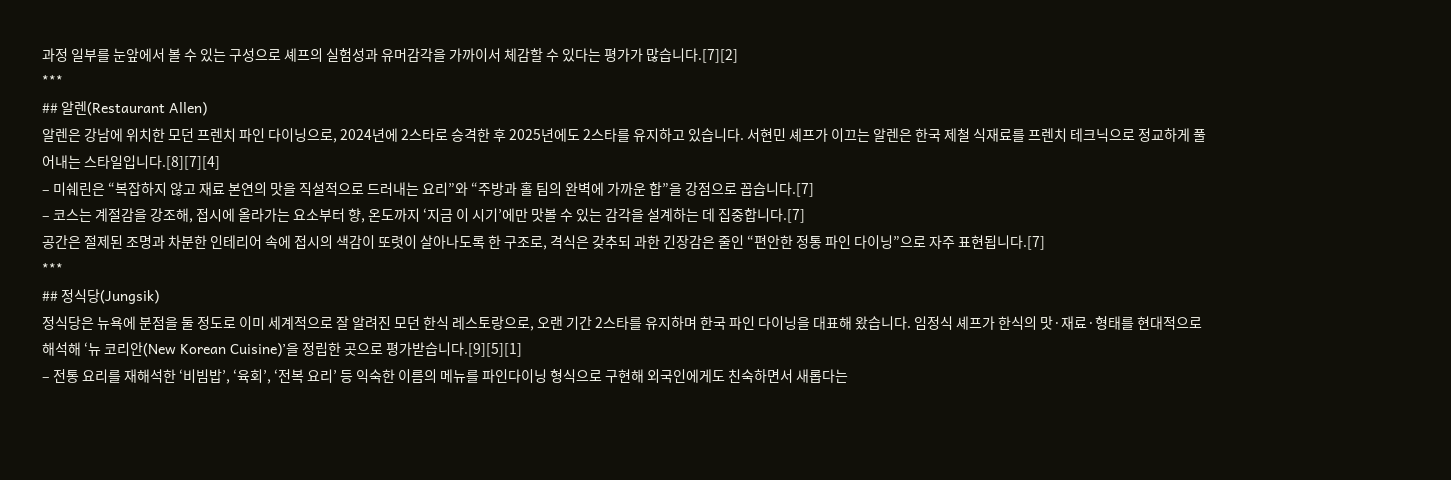과정 일부를 눈앞에서 볼 수 있는 구성으로 셰프의 실험성과 유머감각을 가까이서 체감할 수 있다는 평가가 많습니다.[7][2]
***
## 알렌(Restaurant Allen)
알렌은 강남에 위치한 모던 프렌치 파인 다이닝으로, 2024년에 2스타로 승격한 후 2025년에도 2스타를 유지하고 있습니다. 서현민 셰프가 이끄는 알렌은 한국 제철 식재료를 프렌치 테크닉으로 정교하게 풀어내는 스타일입니다.[8][7][4]
– 미쉐린은 “복잡하지 않고 재료 본연의 맛을 직설적으로 드러내는 요리”와 “주방과 홀 팀의 완벽에 가까운 합”을 강점으로 꼽습니다.[7]
– 코스는 계절감을 강조해, 접시에 올라가는 요소부터 향, 온도까지 ‘지금 이 시기’에만 맛볼 수 있는 감각을 설계하는 데 집중합니다.[7]
공간은 절제된 조명과 차분한 인테리어 속에 접시의 색감이 또렷이 살아나도록 한 구조로, 격식은 갖추되 과한 긴장감은 줄인 “편안한 정통 파인 다이닝”으로 자주 표현됩니다.[7]
***
## 정식당(Jungsik)
정식당은 뉴욕에 분점을 둘 정도로 이미 세계적으로 잘 알려진 모던 한식 레스토랑으로, 오랜 기간 2스타를 유지하며 한국 파인 다이닝을 대표해 왔습니다. 임정식 셰프가 한식의 맛·재료·형태를 현대적으로 해석해 ‘뉴 코리안(New Korean Cuisine)’을 정립한 곳으로 평가받습니다.[9][5][1]
– 전통 요리를 재해석한 ‘비빔밥’, ‘육회’, ‘전복 요리’ 등 익숙한 이름의 메뉴를 파인다이닝 형식으로 구현해 외국인에게도 친숙하면서 새롭다는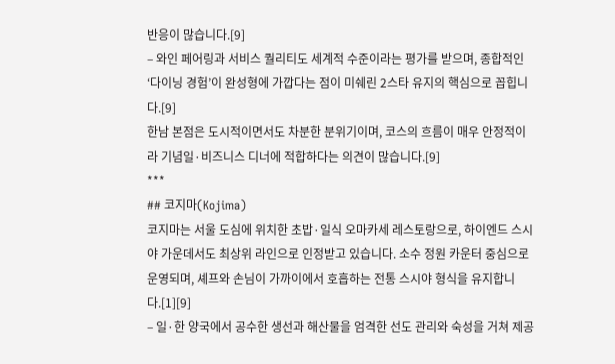반응이 많습니다.[9]
– 와인 페어링과 서비스 퀄리티도 세계적 수준이라는 평가를 받으며, 종합적인 ‘다이닝 경험’이 완성형에 가깝다는 점이 미쉐린 2스타 유지의 핵심으로 꼽힙니다.[9]
한남 본점은 도시적이면서도 차분한 분위기이며, 코스의 흐름이 매우 안정적이라 기념일·비즈니스 디너에 적합하다는 의견이 많습니다.[9]
***
## 코지마(Kojima)
코지마는 서울 도심에 위치한 초밥·일식 오마카세 레스토랑으로, 하이엔드 스시야 가운데서도 최상위 라인으로 인정받고 있습니다. 소수 정원 카운터 중심으로 운영되며, 셰프와 손님이 가까이에서 호흡하는 전통 스시야 형식을 유지합니다.[1][9]
– 일·한 양국에서 공수한 생선과 해산물을 엄격한 선도 관리와 숙성을 거쳐 제공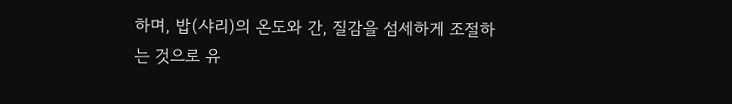하며, 밥(샤리)의 온도와 간, 질감을 섬세하게 조절하는 것으로 유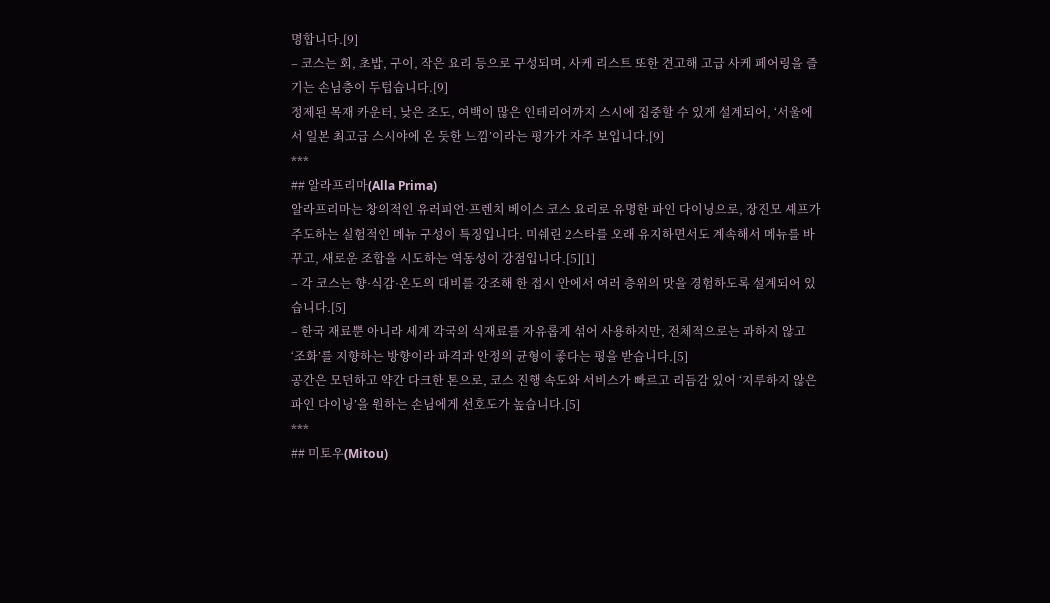명합니다.[9]
– 코스는 회, 초밥, 구이, 작은 요리 등으로 구성되며, 사케 리스트 또한 견고해 고급 사케 페어링을 즐기는 손님층이 두텁습니다.[9]
정제된 목재 카운터, 낮은 조도, 여백이 많은 인테리어까지 스시에 집중할 수 있게 설계되어, ‘서울에서 일본 최고급 스시야에 온 듯한 느낌’이라는 평가가 자주 보입니다.[9]
***
## 알라프리마(Alla Prima)
알라프리마는 창의적인 유러피언·프렌치 베이스 코스 요리로 유명한 파인 다이닝으로, 장진모 셰프가 주도하는 실험적인 메뉴 구성이 특징입니다. 미쉐린 2스타를 오래 유지하면서도 계속해서 메뉴를 바꾸고, 새로운 조합을 시도하는 역동성이 강점입니다.[5][1]
– 각 코스는 향·식감·온도의 대비를 강조해 한 접시 안에서 여러 층위의 맛을 경험하도록 설계되어 있습니다.[5]
– 한국 재료뿐 아니라 세계 각국의 식재료를 자유롭게 섞어 사용하지만, 전체적으로는 과하지 않고 ‘조화’를 지향하는 방향이라 파격과 안정의 균형이 좋다는 평을 받습니다.[5]
공간은 모던하고 약간 다크한 톤으로, 코스 진행 속도와 서비스가 빠르고 리듬감 있어 ‘지루하지 않은 파인 다이닝’을 원하는 손님에게 선호도가 높습니다.[5]
***
## 미토우(Mitou)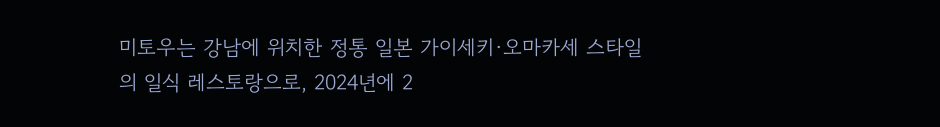미토우는 강남에 위치한 정통 일본 가이세키·오마카세 스타일의 일식 레스토랑으로, 2024년에 2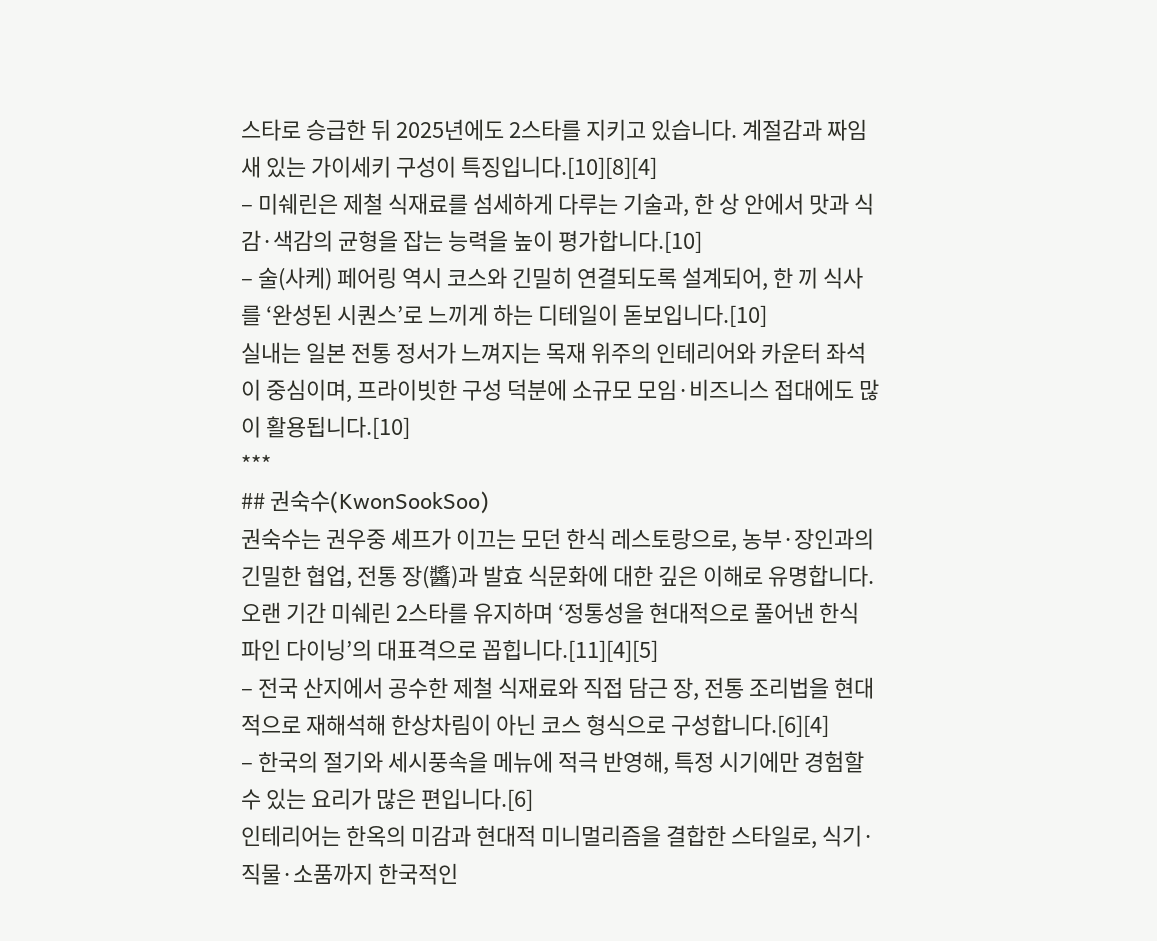스타로 승급한 뒤 2025년에도 2스타를 지키고 있습니다. 계절감과 짜임새 있는 가이세키 구성이 특징입니다.[10][8][4]
– 미쉐린은 제철 식재료를 섬세하게 다루는 기술과, 한 상 안에서 맛과 식감·색감의 균형을 잡는 능력을 높이 평가합니다.[10]
– 술(사케) 페어링 역시 코스와 긴밀히 연결되도록 설계되어, 한 끼 식사를 ‘완성된 시퀀스’로 느끼게 하는 디테일이 돋보입니다.[10]
실내는 일본 전통 정서가 느껴지는 목재 위주의 인테리어와 카운터 좌석이 중심이며, 프라이빗한 구성 덕분에 소규모 모임·비즈니스 접대에도 많이 활용됩니다.[10]
***
## 권숙수(KwonSookSoo)
권숙수는 권우중 셰프가 이끄는 모던 한식 레스토랑으로, 농부·장인과의 긴밀한 협업, 전통 장(醬)과 발효 식문화에 대한 깊은 이해로 유명합니다. 오랜 기간 미쉐린 2스타를 유지하며 ‘정통성을 현대적으로 풀어낸 한식 파인 다이닝’의 대표격으로 꼽힙니다.[11][4][5]
– 전국 산지에서 공수한 제철 식재료와 직접 담근 장, 전통 조리법을 현대적으로 재해석해 한상차림이 아닌 코스 형식으로 구성합니다.[6][4]
– 한국의 절기와 세시풍속을 메뉴에 적극 반영해, 특정 시기에만 경험할 수 있는 요리가 많은 편입니다.[6]
인테리어는 한옥의 미감과 현대적 미니멀리즘을 결합한 스타일로, 식기·직물·소품까지 한국적인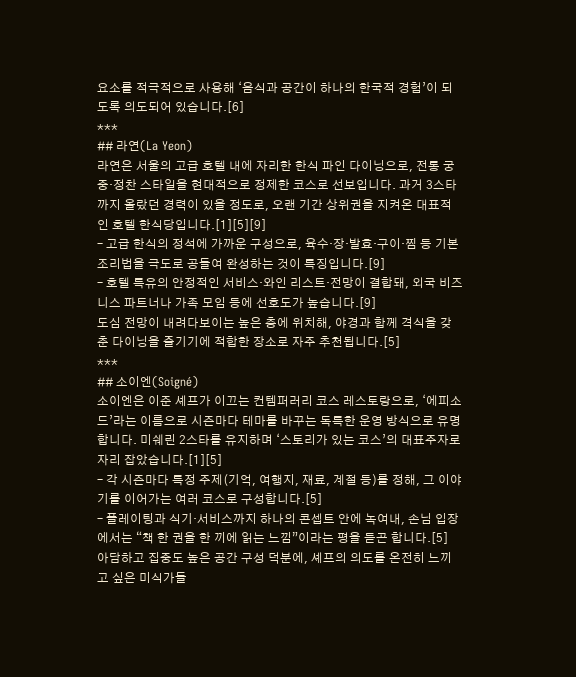요소를 적극적으로 사용해 ‘음식과 공간이 하나의 한국적 경험’이 되도록 의도되어 있습니다.[6]
***
## 라연(La Yeon)
라연은 서울의 고급 호텔 내에 자리한 한식 파인 다이닝으로, 전통 궁중·정찬 스타일을 현대적으로 정제한 코스로 선보입니다. 과거 3스타까지 올랐던 경력이 있을 정도로, 오랜 기간 상위권을 지켜온 대표적인 호텔 한식당입니다.[1][5][9]
– 고급 한식의 정석에 가까운 구성으로, 육수·장·발효·구이·찜 등 기본 조리법을 극도로 공들여 완성하는 것이 특징입니다.[9]
– 호텔 특유의 안정적인 서비스·와인 리스트·전망이 결합돼, 외국 비즈니스 파트너나 가족 모임 등에 선호도가 높습니다.[9]
도심 전망이 내려다보이는 높은 층에 위치해, 야경과 함께 격식을 갖춘 다이닝을 즐기기에 적합한 장소로 자주 추천됩니다.[5]
***
## 소이엔(Soigné)
소이엔은 이준 셰프가 이끄는 컨템퍼러리 코스 레스토랑으로, ‘에피소드’라는 이름으로 시즌마다 테마를 바꾸는 독특한 운영 방식으로 유명합니다. 미쉐린 2스타를 유지하며 ‘스토리가 있는 코스’의 대표주자로 자리 잡았습니다.[1][5]
– 각 시즌마다 특정 주제(기억, 여행지, 재료, 계절 등)를 정해, 그 이야기를 이어가는 여러 코스로 구성합니다.[5]
– 플레이팅과 식기·서비스까지 하나의 콘셉트 안에 녹여내, 손님 입장에서는 “책 한 권을 한 끼에 읽는 느낌”이라는 평을 듣곤 합니다.[5]
아담하고 집중도 높은 공간 구성 덕분에, 셰프의 의도를 온전히 느끼고 싶은 미식가들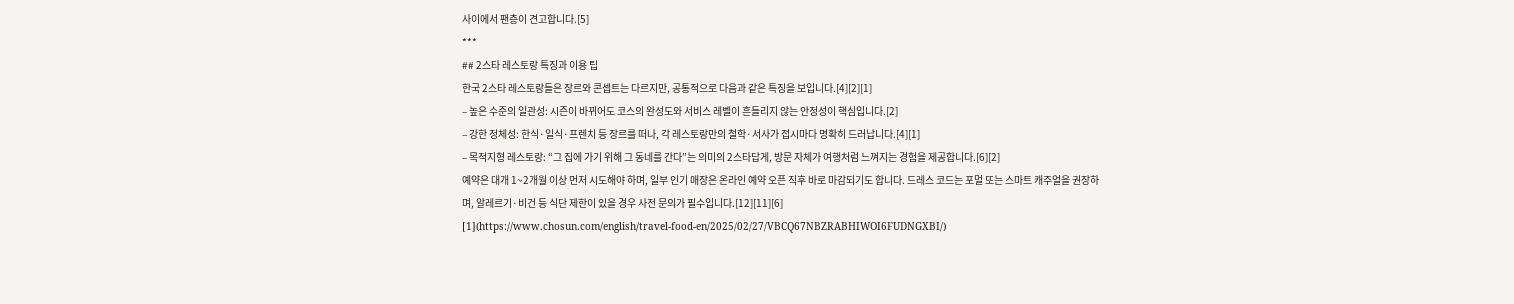사이에서 팬층이 견고합니다.[5]
***
## 2스타 레스토랑 특징과 이용 팁
한국 2스타 레스토랑들은 장르와 콘셉트는 다르지만, 공통적으로 다음과 같은 특징을 보입니다.[4][2][1]
– 높은 수준의 일관성: 시즌이 바뀌어도 코스의 완성도와 서비스 레벨이 흔들리지 않는 안정성이 핵심입니다.[2]
– 강한 정체성: 한식·일식·프렌치 등 장르를 떠나, 각 레스토랑만의 철학·서사가 접시마다 명확히 드러납니다.[4][1]
– 목적지형 레스토랑: “그 집에 가기 위해 그 동네를 간다”는 의미의 2스타답게, 방문 자체가 여행처럼 느껴지는 경험을 제공합니다.[6][2]
예약은 대개 1~2개월 이상 먼저 시도해야 하며, 일부 인기 매장은 온라인 예약 오픈 직후 바로 마감되기도 합니다. 드레스 코드는 포멀 또는 스마트 캐주얼을 권장하며, 알레르기·비건 등 식단 제한이 있을 경우 사전 문의가 필수입니다.[12][11][6]
[1](https://www.chosun.com/english/travel-food-en/2025/02/27/VBCQ67NBZRABHIWOI6FUDNGXBI/)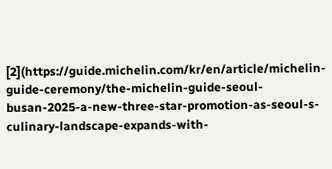[2](https://guide.michelin.com/kr/en/article/michelin-guide-ceremony/the-michelin-guide-seoul-busan-2025-a-new-three-star-promotion-as-seoul-s-culinary-landscape-expands-with-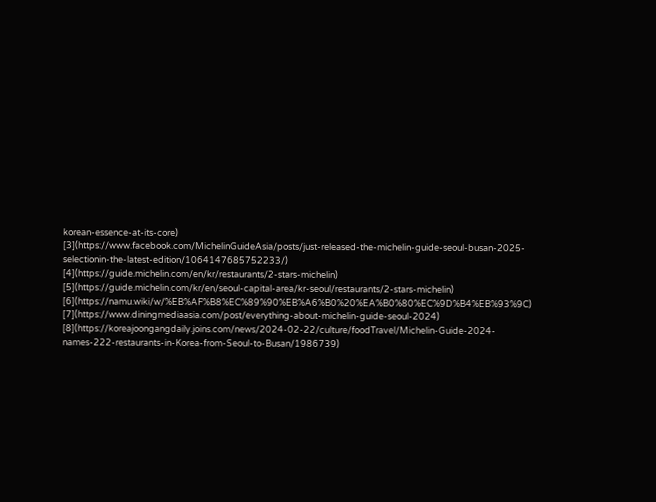korean-essence-at-its-core)
[3](https://www.facebook.com/MichelinGuideAsia/posts/just-released-the-michelin-guide-seoul-busan-2025-selectionin-the-latest-edition/1064147685752233/)
[4](https://guide.michelin.com/en/kr/restaurants/2-stars-michelin)
[5](https://guide.michelin.com/kr/en/seoul-capital-area/kr-seoul/restaurants/2-stars-michelin)
[6](https://namu.wiki/w/%EB%AF%B8%EC%89%90%EB%A6%B0%20%EA%B0%80%EC%9D%B4%EB%93%9C)
[7](https://www.diningmediaasia.com/post/everything-about-michelin-guide-seoul-2024)
[8](https://koreajoongangdaily.joins.com/news/2024-02-22/culture/foodTravel/Michelin-Guide-2024-names-222-restaurants-in-Korea-from-Seoul-to-Busan/1986739)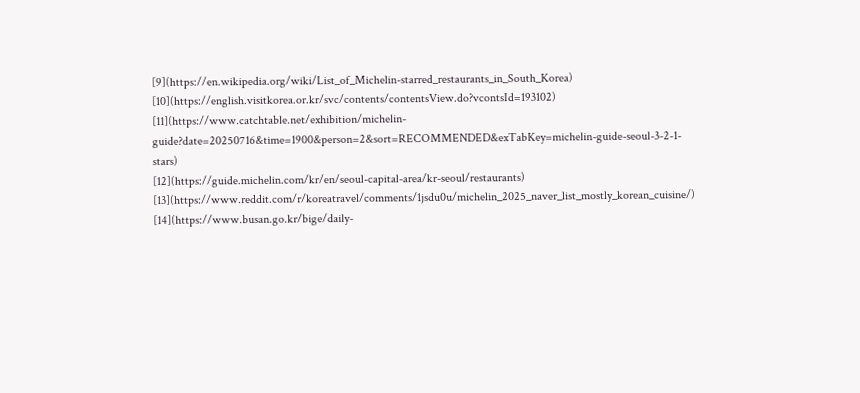[9](https://en.wikipedia.org/wiki/List_of_Michelin-starred_restaurants_in_South_Korea)
[10](https://english.visitkorea.or.kr/svc/contents/contentsView.do?vcontsId=193102)
[11](https://www.catchtable.net/exhibition/michelin-guide?date=20250716&time=1900&person=2&sort=RECOMMENDED&exTabKey=michelin-guide-seoul-3-2-1-stars)
[12](https://guide.michelin.com/kr/en/seoul-capital-area/kr-seoul/restaurants)
[13](https://www.reddit.com/r/koreatravel/comments/1jsdu0u/michelin_2025_naver_list_mostly_korean_cuisine/)
[14](https://www.busan.go.kr/bige/daily-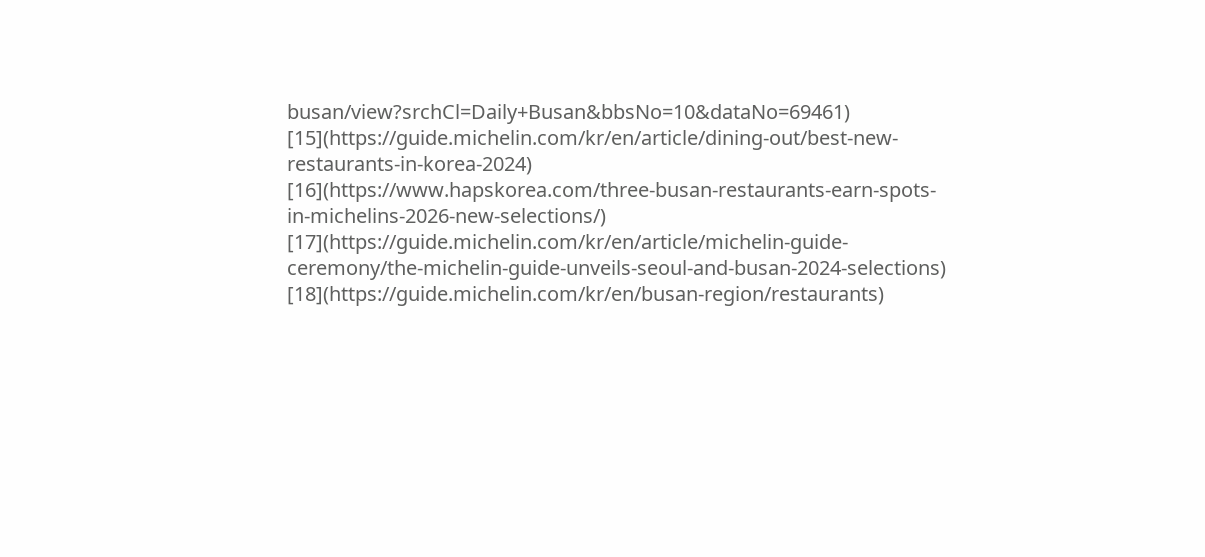busan/view?srchCl=Daily+Busan&bbsNo=10&dataNo=69461)
[15](https://guide.michelin.com/kr/en/article/dining-out/best-new-restaurants-in-korea-2024)
[16](https://www.hapskorea.com/three-busan-restaurants-earn-spots-in-michelins-2026-new-selections/)
[17](https://guide.michelin.com/kr/en/article/michelin-guide-ceremony/the-michelin-guide-unveils-seoul-and-busan-2024-selections)
[18](https://guide.michelin.com/kr/en/busan-region/restaurants)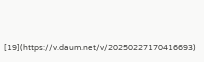[19](https://v.daum.net/v/20250227170416693)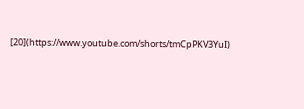[20](https://www.youtube.com/shorts/tmCpPKV3YuI)